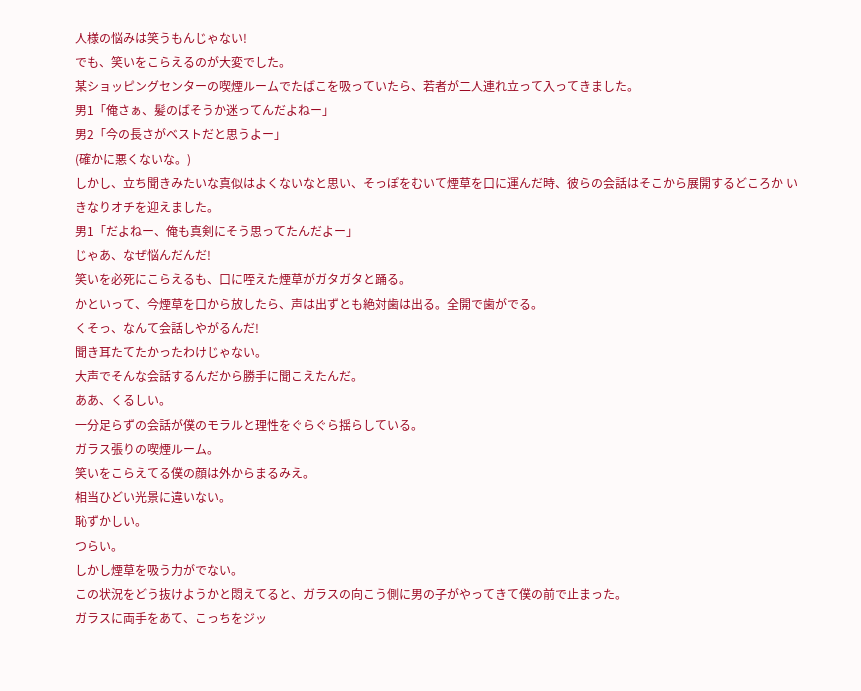人様の悩みは笑うもんじゃない!
でも、笑いをこらえるのが大変でした。
某ショッピングセンターの喫煙ルームでたばこを吸っていたら、若者が二人連れ立って入ってきました。
男1「俺さぁ、髪のばそうか迷ってんだよねー」
男2「今の長さがベストだと思うよー」
(確かに悪くないな。)
しかし、立ち聞きみたいな真似はよくないなと思い、そっぽをむいて煙草を口に運んだ時、彼らの会話はそこから展開するどころか いきなりオチを迎えました。
男1「だよねー、俺も真剣にそう思ってたんだよー」
じゃあ、なぜ悩んだんだ!
笑いを必死にこらえるも、口に咥えた煙草がガタガタと踊る。
かといって、今煙草を口から放したら、声は出ずとも絶対歯は出る。全開で歯がでる。
くそっ、なんて会話しやがるんだ!
聞き耳たてたかったわけじゃない。
大声でそんな会話するんだから勝手に聞こえたんだ。
ああ、くるしい。
一分足らずの会話が僕のモラルと理性をぐらぐら揺らしている。
ガラス張りの喫煙ルーム。
笑いをこらえてる僕の顔は外からまるみえ。
相当ひどい光景に違いない。
恥ずかしい。
つらい。
しかし煙草を吸う力がでない。
この状況をどう抜けようかと悶えてると、ガラスの向こう側に男の子がやってきて僕の前で止まった。
ガラスに両手をあて、こっちをジッ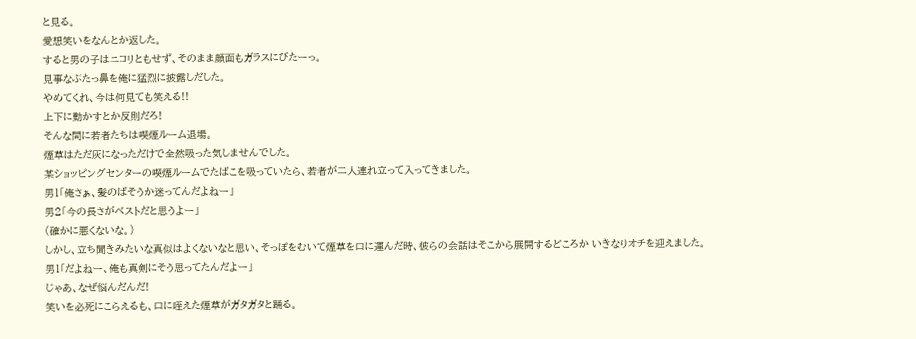と見る。
愛想笑いをなんとか返した。
すると男の子はニコリともせず、そのまま顔面もガラスにびたーっ。
見事なぶたっ鼻を俺に猛烈に披露しだした。
やめてくれ、今は何見ても笑える!!
上下に動かすとか反則だろ!
そんな間に若者たちは喫煙ルーム退場。
煙草はただ灰になっただけで全然吸った気しませんでした。
某ショッピングセンターの喫煙ルームでたばこを吸っていたら、若者が二人連れ立って入ってきました。
男1「俺さぁ、髪のばそうか迷ってんだよねー」
男2「今の長さがベストだと思うよー」
(確かに悪くないな。)
しかし、立ち聞きみたいな真似はよくないなと思い、そっぽをむいて煙草を口に運んだ時、彼らの会話はそこから展開するどころか いきなりオチを迎えました。
男1「だよねー、俺も真剣にそう思ってたんだよー」
じゃあ、なぜ悩んだんだ!
笑いを必死にこらえるも、口に咥えた煙草がガタガタと踊る。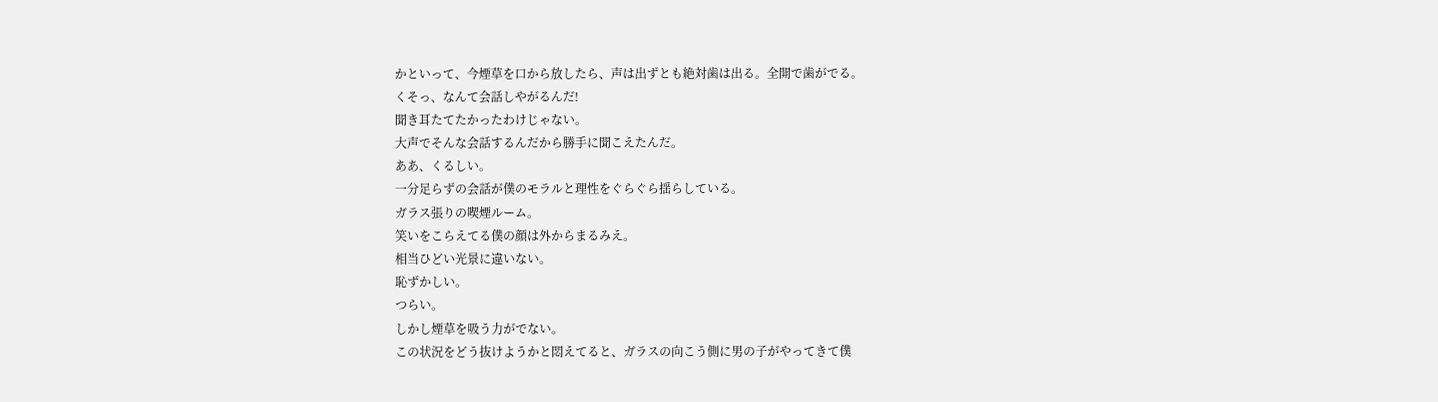かといって、今煙草を口から放したら、声は出ずとも絶対歯は出る。全開で歯がでる。
くそっ、なんて会話しやがるんだ!
聞き耳たてたかったわけじゃない。
大声でそんな会話するんだから勝手に聞こえたんだ。
ああ、くるしい。
一分足らずの会話が僕のモラルと理性をぐらぐら揺らしている。
ガラス張りの喫煙ルーム。
笑いをこらえてる僕の顔は外からまるみえ。
相当ひどい光景に違いない。
恥ずかしい。
つらい。
しかし煙草を吸う力がでない。
この状況をどう抜けようかと悶えてると、ガラスの向こう側に男の子がやってきて僕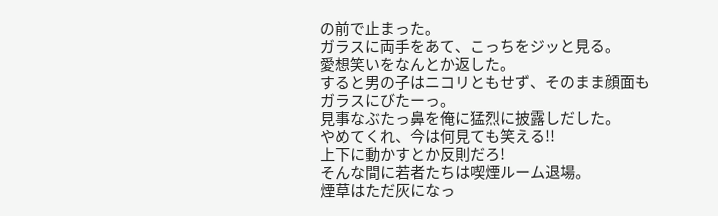の前で止まった。
ガラスに両手をあて、こっちをジッと見る。
愛想笑いをなんとか返した。
すると男の子はニコリともせず、そのまま顔面もガラスにびたーっ。
見事なぶたっ鼻を俺に猛烈に披露しだした。
やめてくれ、今は何見ても笑える!!
上下に動かすとか反則だろ!
そんな間に若者たちは喫煙ルーム退場。
煙草はただ灰になっ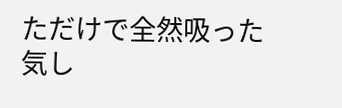ただけで全然吸った気し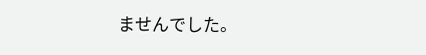ませんでした。